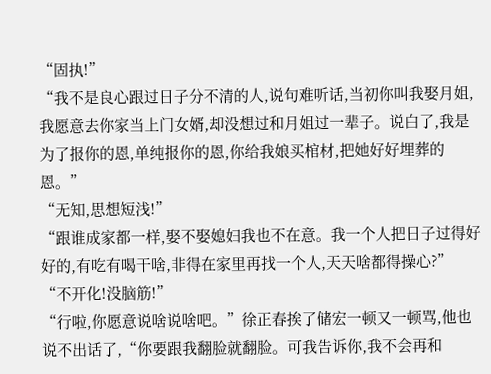“固执!”
“我不是良心跟过日子分不清的人,说句难听话,当初你叫我娶月姐,我愿意去你家当上门女婿,却没想过和月姐过一辈子。说白了,我是为了报你的恩,单纯报你的恩,你给我娘买棺材,把她好好埋葬的恩。”
“无知,思想短浅!”
“跟谁成家都一样,娶不娶媳妇我也不在意。我一个人把日子过得好好的,有吃有喝干啥,非得在家里再找一个人,天天啥都得操心?”
“不开化!没脑筋!”
“行啦,你愿意说啥说啥吧。”徐正春挨了储宏一顿又一顿骂,他也说不出话了,“你要跟我翻脸就翻脸。可我告诉你,我不会再和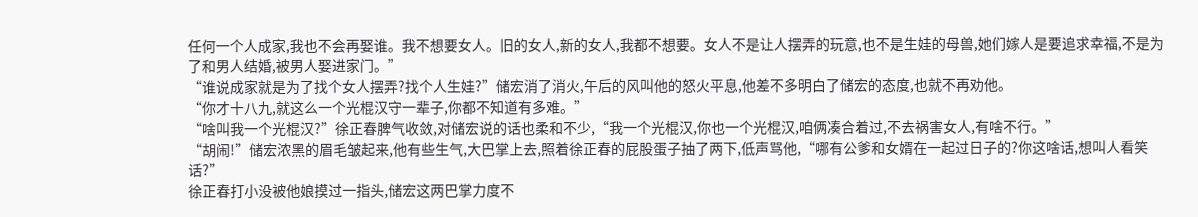任何一个人成家,我也不会再娶谁。我不想要女人。旧的女人,新的女人,我都不想要。女人不是让人摆弄的玩意,也不是生娃的母兽,她们嫁人是要追求幸福,不是为了和男人结婚,被男人娶进家门。”
“谁说成家就是为了找个女人摆弄?找个人生娃?”储宏消了消火,午后的风叫他的怒火平息,他差不多明白了储宏的态度,也就不再劝他。
“你才十八九,就这么一个光棍汉守一辈子,你都不知道有多难。”
“啥叫我一个光棍汉?”徐正春脾气收敛,对储宏说的话也柔和不少,“我一个光棍汉,你也一个光棍汉,咱俩凑合着过,不去祸害女人,有啥不行。”
“胡闹!”储宏浓黑的眉毛皱起来,他有些生气,大巴掌上去,照着徐正春的屁股蛋子抽了两下,低声骂他,“哪有公爹和女婿在一起过日子的?你这啥话,想叫人看笑话?”
徐正春打小没被他娘摸过一指头,储宏这两巴掌力度不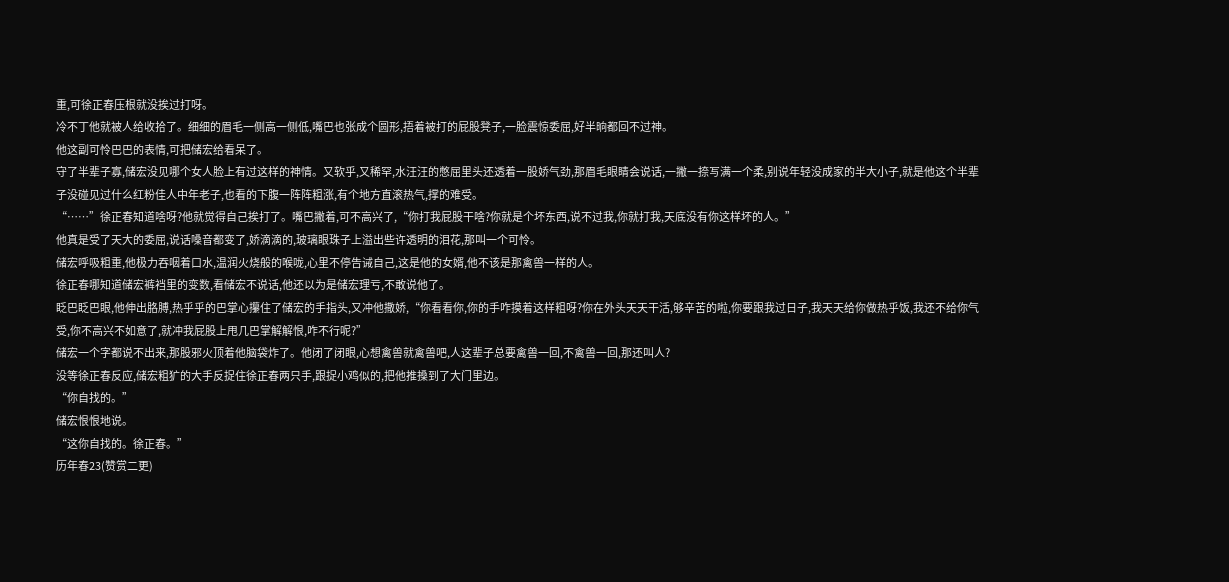重,可徐正春压根就没挨过打呀。
冷不丁他就被人给收拾了。细细的眉毛一侧高一侧低,嘴巴也张成个圆形,捂着被打的屁股凳子,一脸震惊委屈,好半晌都回不过神。
他这副可怜巴巴的表情,可把储宏给看呆了。
守了半辈子寡,储宏没见哪个女人脸上有过这样的神情。又软乎,又稀罕,水汪汪的憋屈里头还透着一股娇气劲,那眉毛眼睛会说话,一撇一捺写满一个柔,别说年轻没成家的半大小子,就是他这个半辈子没碰见过什么红粉佳人中年老子,也看的下腹一阵阵粗涨,有个地方直滚热气,撑的难受。
“……”徐正春知道啥呀?他就觉得自己挨打了。嘴巴撇着,可不高兴了,“你打我屁股干啥?你就是个坏东西,说不过我,你就打我,天底没有你这样坏的人。”
他真是受了天大的委屈,说话嗓音都变了,娇滴滴的,玻璃眼珠子上溢出些许透明的泪花,那叫一个可怜。
储宏呼吸粗重,他极力吞咽着口水,温润火烧般的喉咙,心里不停告诫自己,这是他的女婿,他不该是那禽兽一样的人。
徐正春哪知道储宏裤裆里的变数,看储宏不说话,他还以为是储宏理亏,不敢说他了。
眨巴眨巴眼,他伸出胳膊,热乎乎的巴掌心攥住了储宏的手指头,又冲他撒娇,“你看看你,你的手咋摸着这样粗呀?你在外头天天干活,够辛苦的啦,你要跟我过日子,我天天给你做热乎饭,我还不给你气受,你不高兴不如意了,就冲我屁股上甩几巴掌解解恨,咋不行呢?”
储宏一个字都说不出来,那股邪火顶着他脑袋炸了。他闭了闭眼,心想禽兽就禽兽吧,人这辈子总要禽兽一回,不禽兽一回,那还叫人?
没等徐正春反应,储宏粗犷的大手反捉住徐正春两只手,跟捉小鸡似的,把他推搡到了大门里边。
“你自找的。”
储宏恨恨地说。
“这你自找的。徐正春。”
历年春23(赞赏二更)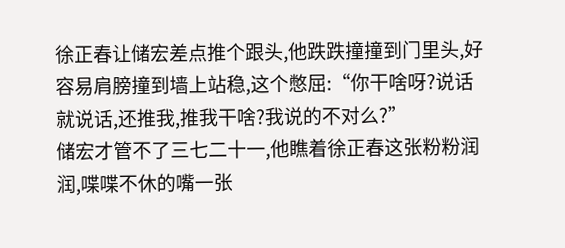徐正春让储宏差点推个跟头,他跌跌撞撞到门里头,好容易肩膀撞到墙上站稳,这个憋屈:“你干啥呀?说话就说话,还推我,推我干啥?我说的不对么?”
储宏才管不了三七二十一,他瞧着徐正春这张粉粉润润,喋喋不休的嘴一张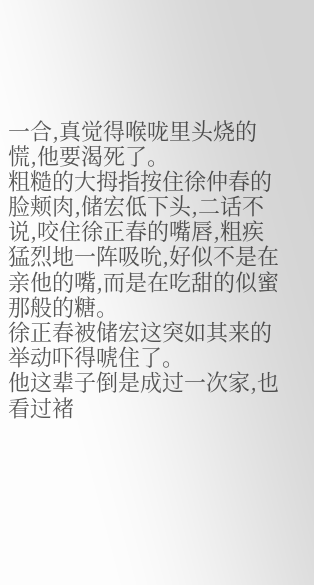一合,真觉得喉咙里头烧的慌,他要渴死了。
粗糙的大拇指按住徐仲春的脸颊肉,储宏低下头,二话不说,咬住徐正春的嘴唇,粗疾猛烈地一阵吸吮,好似不是在亲他的嘴,而是在吃甜的似蜜那般的糖。
徐正春被储宏这突如其来的举动吓得唬住了。
他这辈子倒是成过一次家,也看过褚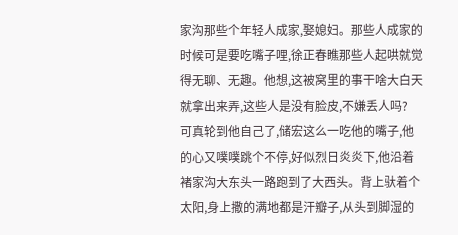家沟那些个年轻人成家,娶媳妇。那些人成家的时候可是要吃嘴子哩,徐正春瞧那些人起哄就觉得无聊、无趣。他想,这被窝里的事干啥大白天就拿出来弄,这些人是没有脸皮,不嫌丢人吗?
可真轮到他自己了,储宏这么一吃他的嘴子,他的心又噗噗跳个不停,好似烈日炎炎下,他沿着褚家沟大东头一路跑到了大西头。背上驮着个太阳,身上撒的满地都是汗瓣子,从头到脚湿的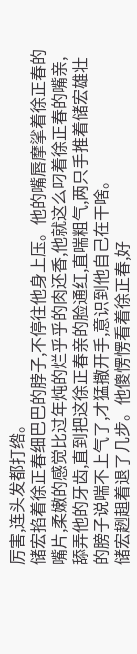厉害,连头发都打绺。
储宏掐着徐正春细巴巴的脖子,不停往他身上压。他的嘴唇摩挲着徐正春的嘴片,柔嫩的感觉比过年炖的烂乎乎的肉还香,他就这么叼着徐正春的嘴亲,舔弄他的牙齿,直到把这徐正春亲的脸通红,直喘粗气,两只手推着储宏雄壮的膀子说喘不上气了,才猛撒开手,意识到他自己在干啥。
储宏趔趄着退了几步。他傻愣愣看着徐正春,好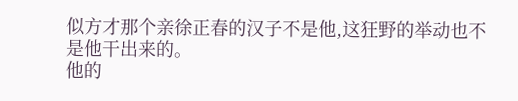似方才那个亲徐正春的汉子不是他,这狂野的举动也不是他干出来的。
他的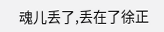魂儿丢了,丢在了徐正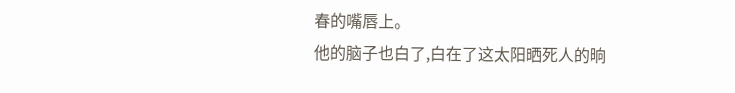春的嘴唇上。
他的脑子也白了,白在了这太阳晒死人的晌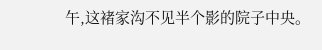午,这褚家沟不见半个影的院子中央。